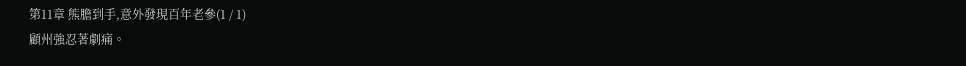第11章 熊膽到手,意外發現百年老參(1 / 1)
顧州強忍著劇痛。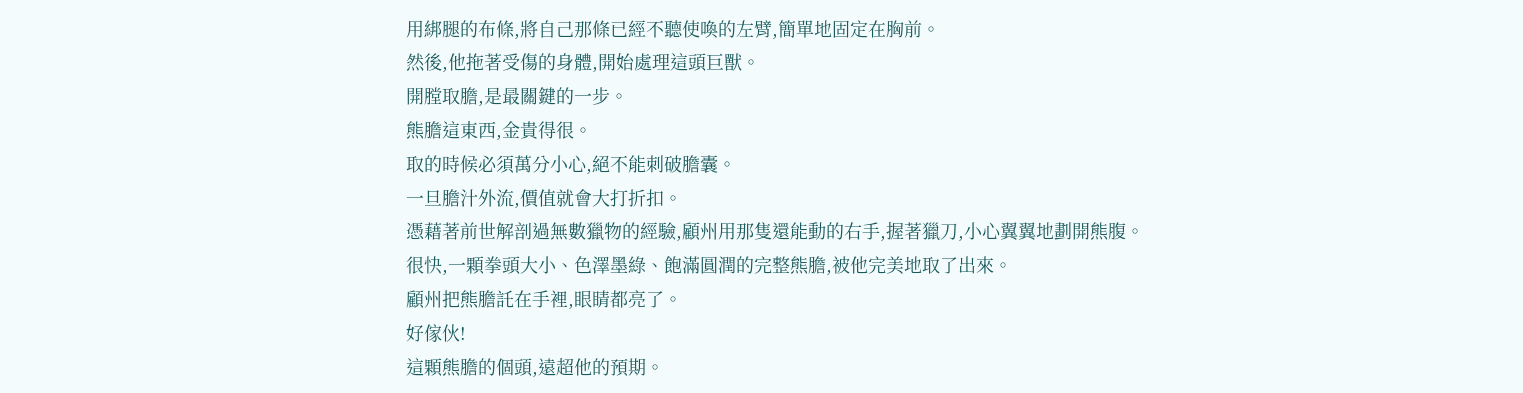用綁腿的布條,將自己那條已經不聽使喚的左臂,簡單地固定在胸前。
然後,他拖著受傷的身體,開始處理這頭巨獸。
開膛取膽,是最關鍵的一步。
熊膽這東西,金貴得很。
取的時候必須萬分小心,絕不能刺破膽囊。
一旦膽汁外流,價值就會大打折扣。
憑藉著前世解剖過無數獵物的經驗,顧州用那隻還能動的右手,握著獵刀,小心翼翼地劃開熊腹。
很快,一顆拳頭大小、色澤墨綠、飽滿圓潤的完整熊膽,被他完美地取了出來。
顧州把熊膽託在手裡,眼睛都亮了。
好傢伙!
這顆熊膽的個頭,遠超他的預期。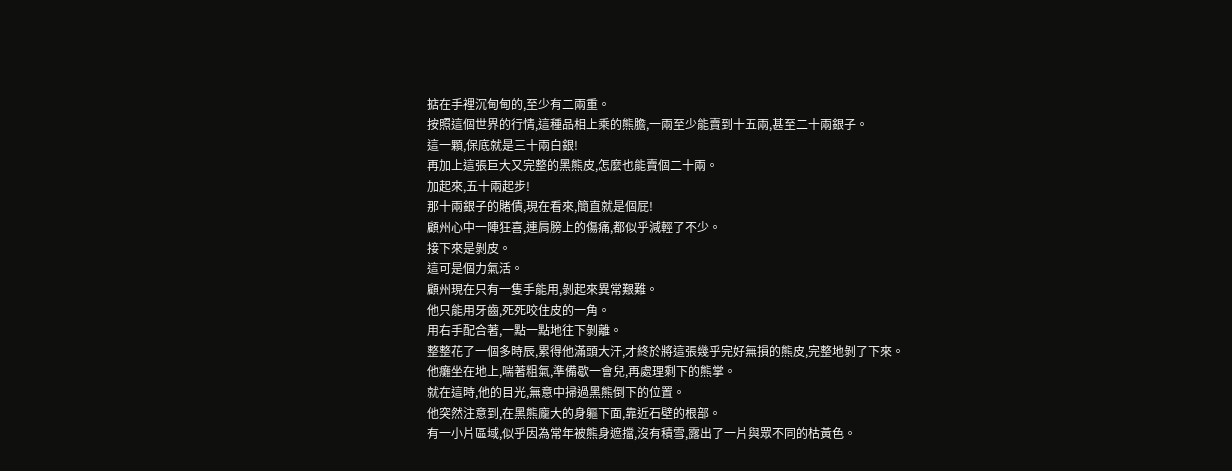掂在手裡沉甸甸的,至少有二兩重。
按照這個世界的行情,這種品相上乘的熊膽,一兩至少能賣到十五兩,甚至二十兩銀子。
這一顆,保底就是三十兩白銀!
再加上這張巨大又完整的黑熊皮,怎麼也能賣個二十兩。
加起來,五十兩起步!
那十兩銀子的賭債,現在看來,簡直就是個屁!
顧州心中一陣狂喜,連肩膀上的傷痛,都似乎減輕了不少。
接下來是剝皮。
這可是個力氣活。
顧州現在只有一隻手能用,剝起來異常艱難。
他只能用牙齒,死死咬住皮的一角。
用右手配合著,一點一點地往下剝離。
整整花了一個多時辰,累得他滿頭大汗,才終於將這張幾乎完好無損的熊皮,完整地剝了下來。
他癱坐在地上,喘著粗氣,準備歇一會兒,再處理剩下的熊掌。
就在這時,他的目光,無意中掃過黑熊倒下的位置。
他突然注意到,在黑熊龐大的身軀下面,靠近石壁的根部。
有一小片區域,似乎因為常年被熊身遮擋,沒有積雪,露出了一片與眾不同的枯黃色。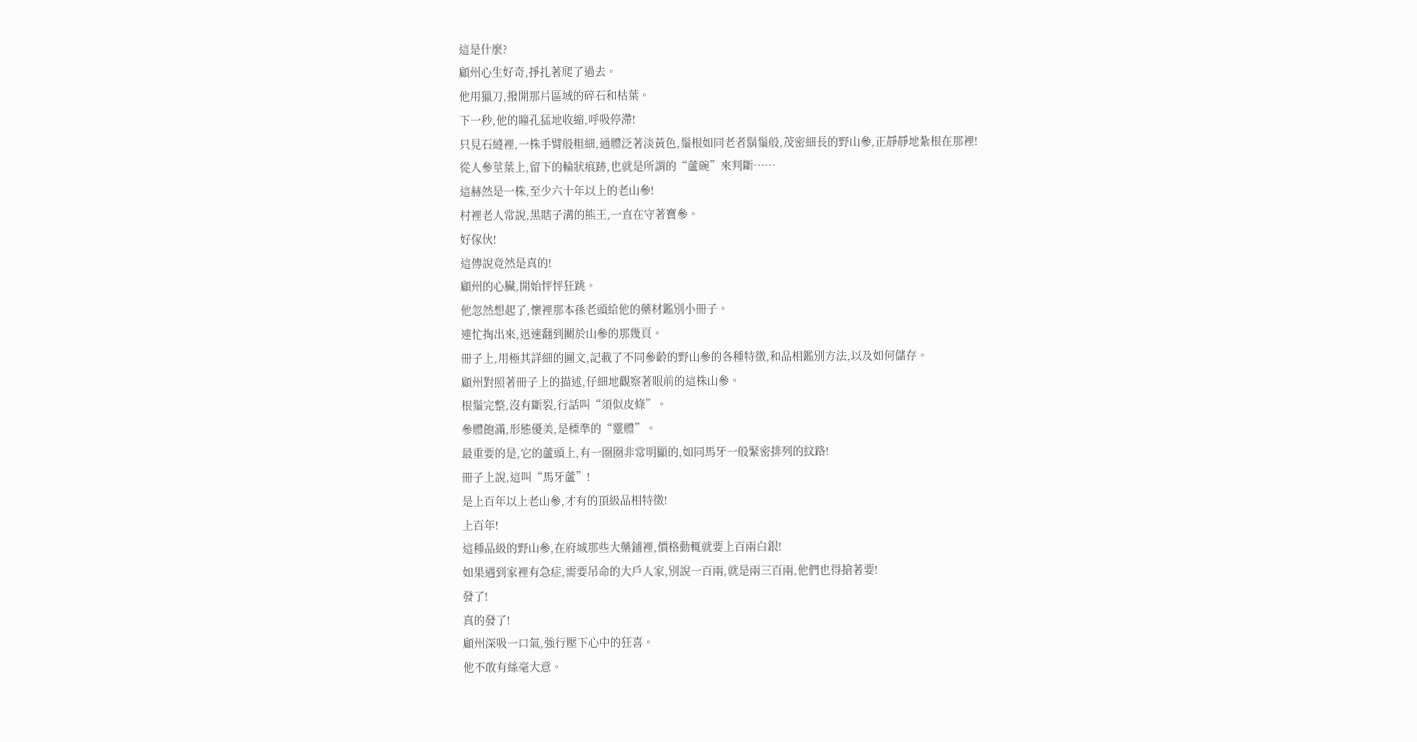這是什麼?
顧州心生好奇,掙扎著爬了過去。
他用獵刀,撥開那片區域的碎石和枯葉。
下一秒,他的瞳孔猛地收縮,呼吸停滯!
只見石縫裡,一株手臂般粗細,通體泛著淡黃色,鬚根如同老者鬍鬚般,茂密細長的野山參,正靜靜地紮根在那裡!
從人參莖葉上,留下的輪狀痕跡,也就是所謂的“蘆碗”來判斷……
這赫然是一株,至少六十年以上的老山參!
村裡老人常說,黑瞎子溝的熊王,一直在守著寶參。
好傢伙!
這傳說竟然是真的!
顧州的心臟,開始怦怦狂跳。
他忽然想起了,懷裡那本孫老頭給他的藥材鑑別小冊子。
連忙掏出來,迅速翻到關於山參的那幾頁。
冊子上,用極其詳細的圖文,記載了不同參齡的野山參的各種特徵,和品相鑑別方法,以及如何儲存。
顧州對照著冊子上的描述,仔細地觀察著眼前的這株山參。
根鬚完整,沒有斷裂,行話叫“須似皮條”。
參體飽滿,形態優美,是標準的“靈體”。
最重要的是,它的蘆頭上,有一圈圈非常明顯的,如同馬牙一般緊密排列的紋路!
冊子上說,這叫“馬牙蘆”!
是上百年以上老山參,才有的頂級品相特徵!
上百年!
這種品級的野山參,在府城那些大藥鋪裡,價格動輒就要上百兩白銀!
如果遇到家裡有急症,需要吊命的大戶人家,別說一百兩,就是兩三百兩,他們也得搶著要!
發了!
真的發了!
顧州深吸一口氣,強行壓下心中的狂喜。
他不敢有絲毫大意。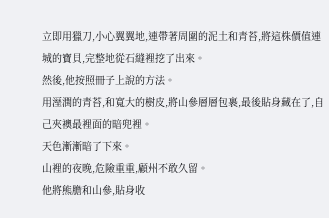立即用獵刀,小心翼翼地,連帶著周圍的泥土和青苔,將這株價值連城的寶貝,完整地從石縫裡挖了出來。
然後,他按照冊子上說的方法。
用溼潤的青苔,和寬大的樹皮,將山參層層包裹,最後貼身藏在了,自己夾襖最裡面的暗兜裡。
天色漸漸暗了下來。
山裡的夜晚,危險重重,顧州不敢久留。
他將熊膽和山參,貼身收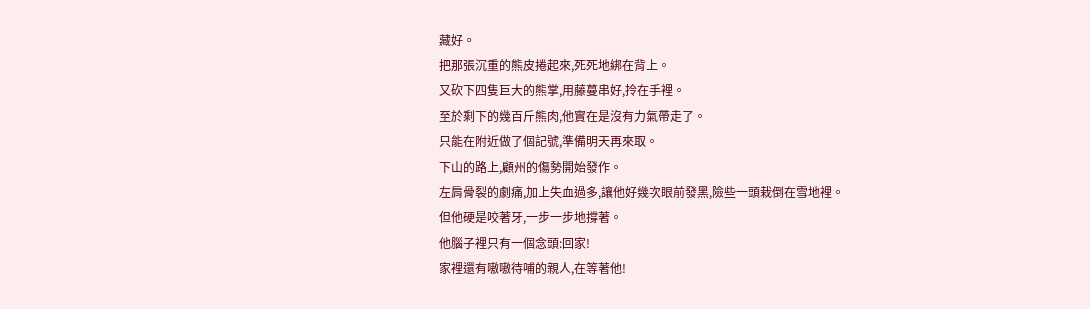藏好。
把那張沉重的熊皮捲起來,死死地綁在背上。
又砍下四隻巨大的熊掌,用藤蔓串好,拎在手裡。
至於剩下的幾百斤熊肉,他實在是沒有力氣帶走了。
只能在附近做了個記號,準備明天再來取。
下山的路上,顧州的傷勢開始發作。
左肩骨裂的劇痛,加上失血過多,讓他好幾次眼前發黑,險些一頭栽倒在雪地裡。
但他硬是咬著牙,一步一步地撐著。
他腦子裡只有一個念頭:回家!
家裡還有嗷嗷待哺的親人,在等著他!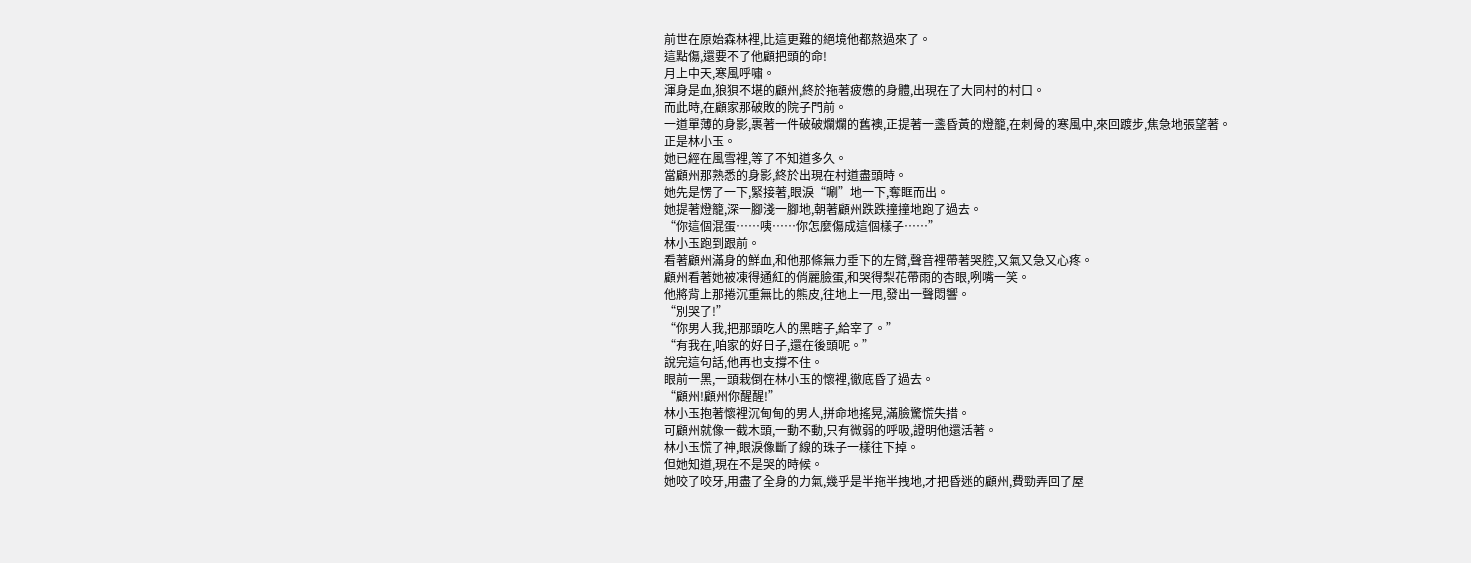前世在原始森林裡,比這更難的絕境他都熬過來了。
這點傷,還要不了他顧把頭的命!
月上中天,寒風呼嘯。
渾身是血,狼狽不堪的顧州,終於拖著疲憊的身體,出現在了大同村的村口。
而此時,在顧家那破敗的院子門前。
一道單薄的身影,裹著一件破破爛爛的舊襖,正提著一盞昏黃的燈籠,在刺骨的寒風中,來回踱步,焦急地張望著。
正是林小玉。
她已經在風雪裡,等了不知道多久。
當顧州那熟悉的身影,終於出現在村道盡頭時。
她先是愣了一下,緊接著,眼淚“唰”地一下,奪眶而出。
她提著燈籠,深一腳淺一腳地,朝著顧州跌跌撞撞地跑了過去。
“你這個混蛋……咦……你怎麼傷成這個樣子……”
林小玉跑到跟前。
看著顧州滿身的鮮血,和他那條無力垂下的左臂,聲音裡帶著哭腔,又氣又急又心疼。
顧州看著她被凍得通紅的俏麗臉蛋,和哭得梨花帶雨的杏眼,咧嘴一笑。
他將背上那捲沉重無比的熊皮,往地上一甩,發出一聲悶響。
“別哭了!”
“你男人我,把那頭吃人的黑瞎子,給宰了。”
“有我在,咱家的好日子,還在後頭呢。”
說完這句話,他再也支撐不住。
眼前一黑,一頭栽倒在林小玉的懷裡,徹底昏了過去。
“顧州!顧州你醒醒!”
林小玉抱著懷裡沉甸甸的男人,拼命地搖晃,滿臉驚慌失措。
可顧州就像一截木頭,一動不動,只有微弱的呼吸,證明他還活著。
林小玉慌了神,眼淚像斷了線的珠子一樣往下掉。
但她知道,現在不是哭的時候。
她咬了咬牙,用盡了全身的力氣,幾乎是半拖半拽地,才把昏迷的顧州,費勁弄回了屋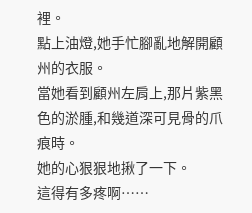裡。
點上油燈,她手忙腳亂地解開顧州的衣服。
當她看到顧州左肩上,那片紫黑色的淤腫,和幾道深可見骨的爪痕時。
她的心狠狠地揪了一下。
這得有多疼啊……